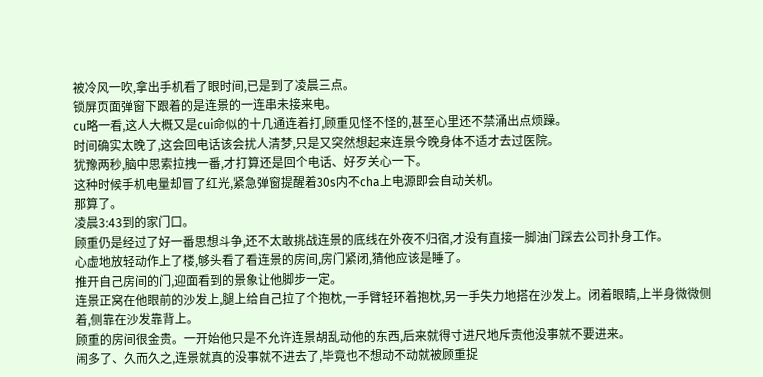被冷风一吹,拿出手机看了眼时间,已是到了凌晨三点。
锁屏页面弹窗下跟着的是连景的一连串未接来电。
cu略一看,这人大概又是cui命似的十几通连着打,顾重见怪不怪的,甚至心里还不禁涌出点烦躁。
时间确实太晚了,这会回电话该会扰人清梦,只是又突然想起来连景今晚身体不适才去过医院。
犹豫两秒,脑中思索拉拽一番,才打算还是回个电话、好歹关心一下。
这种时候手机电量却冒了红光,紧急弹窗提醒着30s内不cha上电源即会自动关机。
那算了。
凌晨3:43到的家门口。
顾重仍是经过了好一番思想斗争,还不太敢挑战连景的底线在外夜不归宿,才没有直接一脚油门踩去公司扑身工作。
心虚地放轻动作上了楼,够头看了看连景的房间,房门紧闭,猜他应该是睡了。
推开自己房间的门,迎面看到的景象让他脚步一定。
连景正窝在他眼前的沙发上,腿上给自己拉了个抱枕,一手臂轻环着抱枕,另一手失力地搭在沙发上。闭着眼睛,上半身微微侧着,侧靠在沙发靠背上。
顾重的房间很金贵。一开始他只是不允许连景胡乱动他的东西,后来就得寸进尺地斥责他没事就不要进来。
闹多了、久而久之,连景就真的没事就不进去了,毕竟也不想动不动就被顾重捉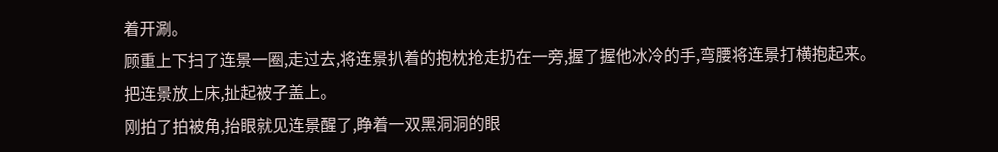着开涮。
顾重上下扫了连景一圈,走过去,将连景扒着的抱枕抢走扔在一旁,握了握他冰冷的手,弯腰将连景打横抱起来。
把连景放上床,扯起被子盖上。
刚拍了拍被角,抬眼就见连景醒了,睁着一双黑洞洞的眼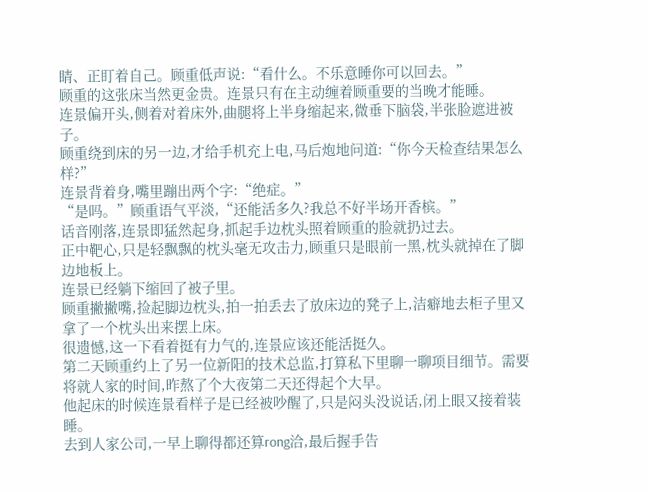睛、正盯着自己。顾重低声说:“看什么。不乐意睡你可以回去。”
顾重的这张床当然更金贵。连景只有在主动缠着顾重要的当晚才能睡。
连景偏开头,侧着对着床外,曲腿将上半身缩起来,微垂下脑袋,半张脸遮进被子。
顾重绕到床的另一边,才给手机充上电,马后炮地问道:“你今天检查结果怎么样?”
连景背着身,嘴里蹦出两个字:“绝症。”
“是吗。”顾重语气平淡,“还能活多久?我总不好半场开香槟。”
话音刚落,连景即猛然起身,抓起手边枕头照着顾重的脸就扔过去。
正中靶心,只是轻飘飘的枕头毫无攻击力,顾重只是眼前一黑,枕头就掉在了脚边地板上。
连景已经躺下缩回了被子里。
顾重撇撇嘴,捡起脚边枕头,拍一拍丢去了放床边的凳子上,洁癖地去柜子里又拿了一个枕头出来摆上床。
很遗憾,这一下看着挺有力气的,连景应该还能活挺久。
第二天顾重约上了另一位新阳的技术总监,打算私下里聊一聊项目细节。需要将就人家的时间,昨熬了个大夜第二天还得起个大早。
他起床的时候连景看样子是已经被吵醒了,只是闷头没说话,闭上眼又接着装睡。
去到人家公司,一早上聊得都还算rong洽,最后握手告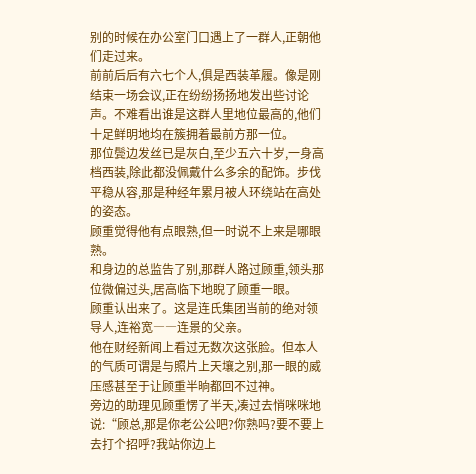别的时候在办公室门口遇上了一群人,正朝他们走过来。
前前后后有六七个人,俱是西装革履。像是刚结束一场会议,正在纷纷扬扬地发出些讨论声。不难看出谁是这群人里地位最高的,他们十足鲜明地均在簇拥着最前方那一位。
那位鬓边发丝已是灰白,至少五六十岁,一身高档西装,除此都没佩戴什么多余的配饰。步伐平稳从容,那是种经年累月被人环绕站在高处的姿态。
顾重觉得他有点眼熟,但一时说不上来是哪眼熟。
和身边的总监告了别,那群人路过顾重,领头那位微偏过头,居高临下地睨了顾重一眼。
顾重认出来了。这是连氏集团当前的绝对领导人,连裕宽――连景的父亲。
他在财经新闻上看过无数次这张脸。但本人的气质可谓是与照片上天壤之别,那一眼的威压感甚至于让顾重半晌都回不过神。
旁边的助理见顾重愣了半天,凑过去悄咪咪地说:“顾总,那是你老公公吧?你熟吗?要不要上去打个招呼?我站你边上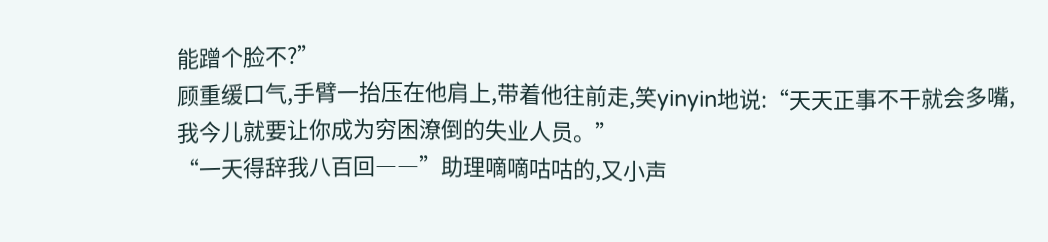能蹭个脸不?”
顾重缓口气,手臂一抬压在他肩上,带着他往前走,笑yinyin地说:“天天正事不干就会多嘴,我今儿就要让你成为穷困潦倒的失业人员。”
“一天得辞我八百回――”助理嘀嘀咕咕的,又小声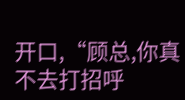开口,“顾总,你真不去打招呼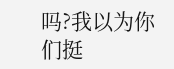吗?我以为你们挺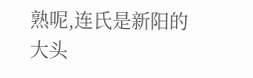熟呢,连氏是新阳的大头